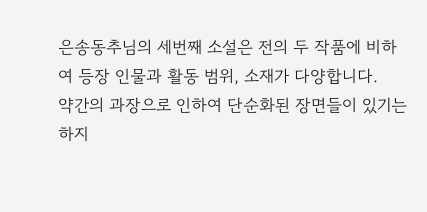은송동추님의 세번째 소설은 전의 두 작품에 비하여 등장 인물과 활동 범위, 소재가 다양합니다.
약간의 과장으로 인하여 단순화된 장면들이 있기는 하지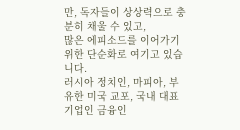만, 독자들이 상상력으로 충분히 채울 수 있고,
많은 에피소드를 이어가기 위한 단순화로 여기고 있습니다.
러시아 정치인, 마피아, 부유한 미국 교포, 국내 대표 기업인 금융인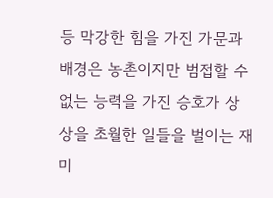등 막강한 힘을 가진 가문과 배경은 농촌이지만 범접할 수 없는 능력을 가진 승호가 상상을 초월한 일들을 벌이는 재미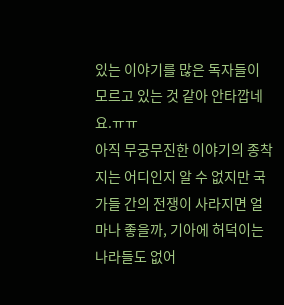있는 이야기를 많은 독자들이 모르고 있는 것 같아 안타깝네요.ㅠㅠ
아직 무궁무진한 이야기의 종착지는 어디인지 알 수 없지만 국가들 간의 전쟁이 사라지면 얼마나 좋을까, 기아에 허덕이는 나라들도 없어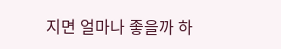지면 얼마나 좋을까 하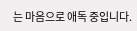는 마음으로 애독 중입니다.